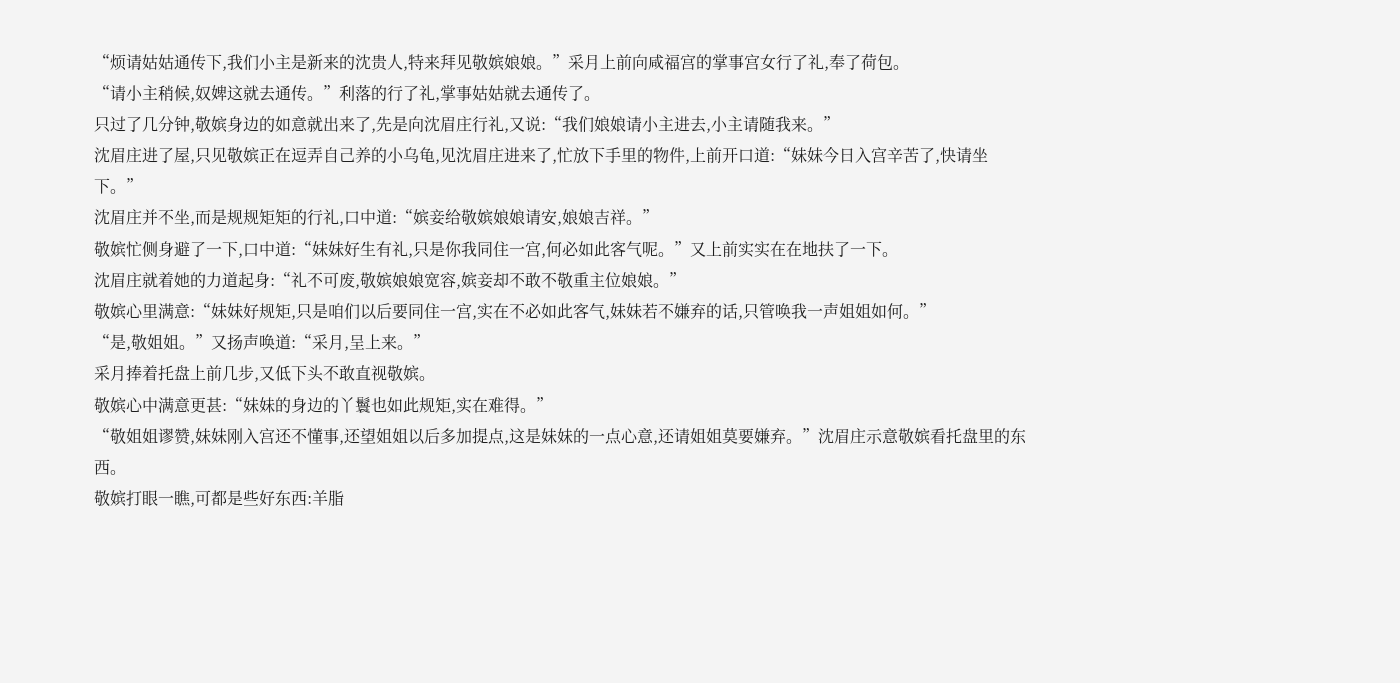“烦请姑姑通传下,我们小主是新来的沈贵人,特来拜见敬嫔娘娘。”采月上前向咸福宫的掌事宫女行了礼,奉了荷包。
“请小主稍候,奴婢这就去通传。”利落的行了礼,掌事姑姑就去通传了。
只过了几分钟,敬嫔身边的如意就出来了,先是向沈眉庄行礼,又说:“我们娘娘请小主进去,小主请随我来。”
沈眉庄进了屋,只见敬嫔正在逗弄自己养的小乌龟,见沈眉庄进来了,忙放下手里的物件,上前开口道:“妹妹今日入宫辛苦了,快请坐下。”
沈眉庄并不坐,而是规规矩矩的行礼,口中道:“嫔妾给敬嫔娘娘请安,娘娘吉祥。”
敬嫔忙侧身避了一下,口中道:“妹妹好生有礼,只是你我同住一宫,何必如此客气呢。”又上前实实在在地扶了一下。
沈眉庄就着她的力道起身:“礼不可废,敬嫔娘娘宽容,嫔妾却不敢不敬重主位娘娘。”
敬嫔心里满意:“妹妹好规矩,只是咱们以后要同住一宫,实在不必如此客气,妹妹若不嫌弃的话,只管唤我一声姐姐如何。”
“是,敬姐姐。”又扬声唤道:“采月,呈上来。”
采月捧着托盘上前几步,又低下头不敢直视敬嫔。
敬嫔心中满意更甚:“妹妹的身边的丫鬟也如此规矩,实在难得。”
“敬姐姐谬赞,妹妹刚入宫还不懂事,还望姐姐以后多加提点,这是妹妹的一点心意,还请姐姐莫要嫌弃。”沈眉庄示意敬嫔看托盘里的东西。
敬嫔打眼一瞧,可都是些好东西:羊脂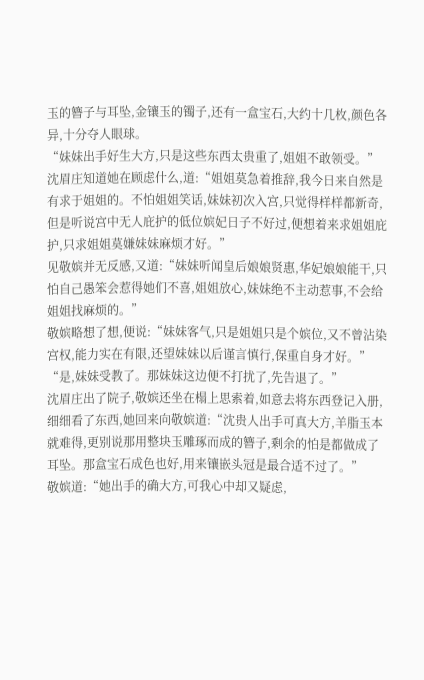玉的簪子与耳坠,金镶玉的镯子,还有一盒宝石,大约十几枚,颜色各异,十分夺人眼球。
“妹妹出手好生大方,只是这些东西太贵重了,姐姐不敢领受。”
沈眉庄知道她在顾虑什么,道:“姐姐莫急着推辞,我今日来自然是有求于姐姐的。不怕姐姐笑话,妹妹初次入宫,只觉得样样都新奇,但是听说宫中无人庇护的低位嫔妃日子不好过,便想着来求姐姐庇护,只求姐姐莫嫌妹妹麻烦才好。”
见敬嫔并无反感,又道:“妹妹听闻皇后娘娘贤惠,华妃娘娘能干,只怕自己愚笨会惹得她们不喜,姐姐放心,妹妹绝不主动惹事,不会给姐姐找麻烦的。”
敬嫔略想了想,便说:“妹妹客气,只是姐姐只是个嫔位,又不曾沾染宫权,能力实在有限,还望妹妹以后谨言慎行,保重自身才好。”
“是,妹妹受教了。那妹妹这边便不打扰了,先告退了。”
沈眉庄出了院子,敬嫔还坐在榻上思索着,如意去将东西登记入册,细细看了东西,她回来向敬嫔道:“沈贵人出手可真大方,羊脂玉本就难得,更别说那用整块玉雕琢而成的簪子,剩余的怕是都做成了耳坠。那盒宝石成色也好,用来镶嵌头冠是最合适不过了。”
敬嫔道:“她出手的确大方,可我心中却又疑虑,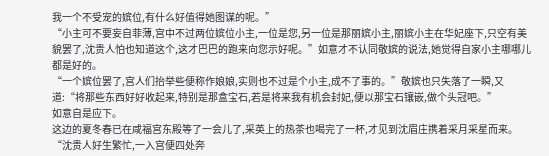我一个不受宠的嫔位,有什么好值得她图谋的呢。”
“小主可不要妄自菲薄,宫中不过两位嫔位小主,一位是您,另一位是那丽嫔小主,丽嫔小主在华妃座下,只空有美貌罢了,沈贵人怕也知道这个,这才巴巴的跑来向您示好呢。”如意才不认同敬嫔的说法,她觉得自家小主哪哪儿都是好的。
“一个嫔位罢了,宫人们抬举些便称作娘娘,实则也不过是个小主,成不了事的。”敬嫔也只失落了一瞬,又道:“将那些东西好好收起来,特别是那盒宝石,若是将来我有机会封妃,便以那宝石镶嵌,做个头冠吧。”
如意自是应下。
这边的夏冬春已在咸福宫东殿等了一会儿了,采英上的热茶也喝完了一杯,才见到沈眉庄携着采月采星而来。
“沈贵人好生繁忙,一入宫便四处奔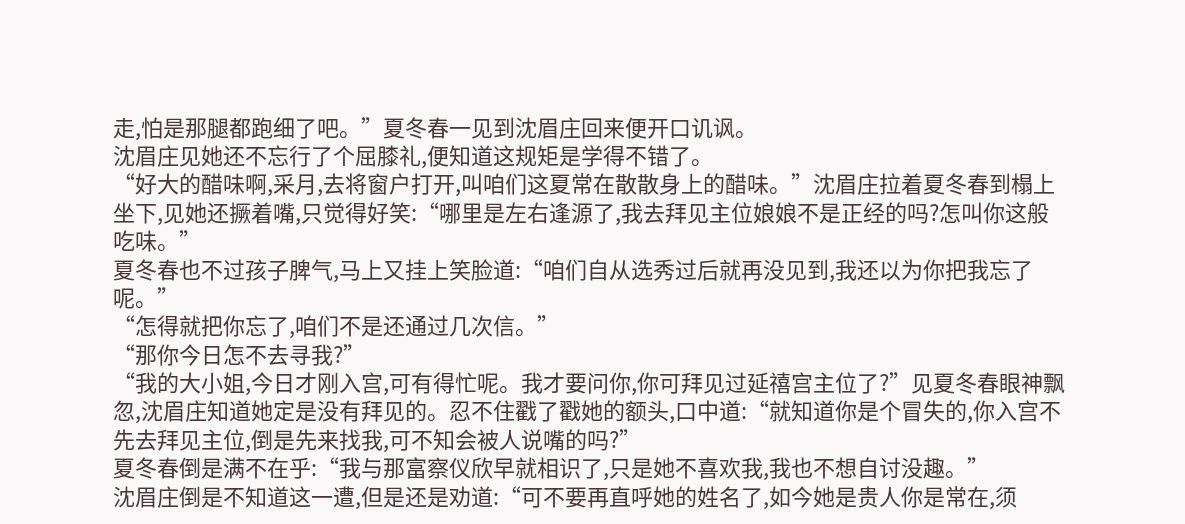走,怕是那腿都跑细了吧。”夏冬春一见到沈眉庄回来便开口讥讽。
沈眉庄见她还不忘行了个屈膝礼,便知道这规矩是学得不错了。
“好大的醋味啊,采月,去将窗户打开,叫咱们这夏常在散散身上的醋味。”沈眉庄拉着夏冬春到榻上坐下,见她还撅着嘴,只觉得好笑:“哪里是左右逢源了,我去拜见主位娘娘不是正经的吗?怎叫你这般吃味。”
夏冬春也不过孩子脾气,马上又挂上笑脸道:“咱们自从选秀过后就再没见到,我还以为你把我忘了呢。”
“怎得就把你忘了,咱们不是还通过几次信。”
“那你今日怎不去寻我?”
“我的大小姐,今日才刚入宫,可有得忙呢。我才要问你,你可拜见过延禧宫主位了?”见夏冬春眼神飘忽,沈眉庄知道她定是没有拜见的。忍不住戳了戳她的额头,口中道:“就知道你是个冒失的,你入宫不先去拜见主位,倒是先来找我,可不知会被人说嘴的吗?”
夏冬春倒是满不在乎:“我与那富察仪欣早就相识了,只是她不喜欢我,我也不想自讨没趣。”
沈眉庄倒是不知道这一遭,但是还是劝道:“可不要再直呼她的姓名了,如今她是贵人你是常在,须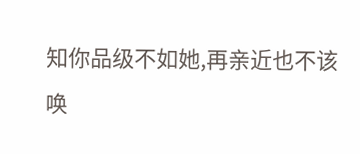知你品级不如她,再亲近也不该唤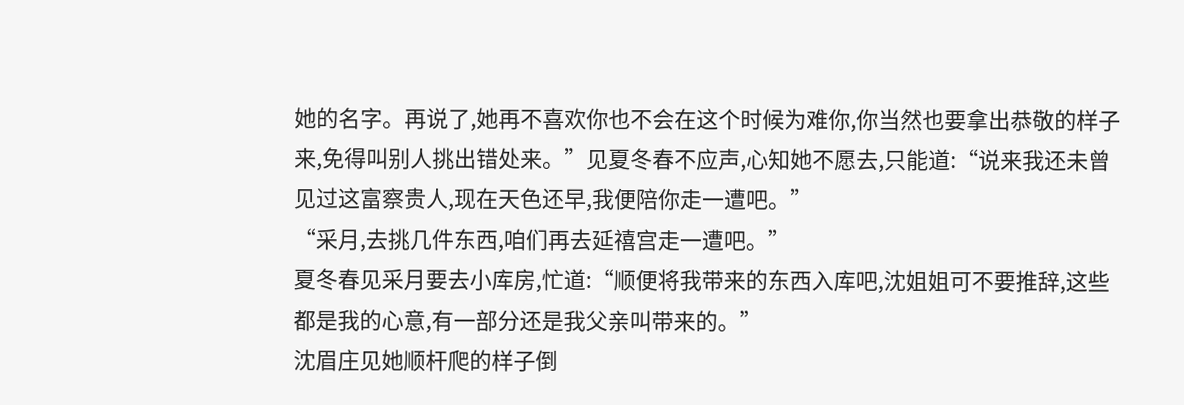她的名字。再说了,她再不喜欢你也不会在这个时候为难你,你当然也要拿出恭敬的样子来,免得叫别人挑出错处来。”见夏冬春不应声,心知她不愿去,只能道:“说来我还未曾见过这富察贵人,现在天色还早,我便陪你走一遭吧。”
“采月,去挑几件东西,咱们再去延禧宫走一遭吧。”
夏冬春见采月要去小库房,忙道:“顺便将我带来的东西入库吧,沈姐姐可不要推辞,这些都是我的心意,有一部分还是我父亲叫带来的。”
沈眉庄见她顺杆爬的样子倒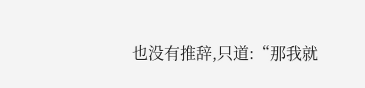也没有推辞,只道:“那我就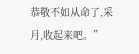恭敬不如从命了,采月,收起来吧。”